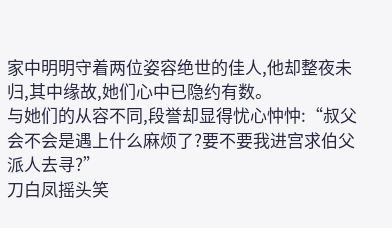家中明明守着两位姿容绝世的佳人,他却整夜未归,其中缘故,她们心中已隐约有数。
与她们的从容不同,段誉却显得忧心忡忡:“叔父会不会是遇上什么麻烦了?要不要我进宫求伯父派人去寻?”
刀白凤摇头笑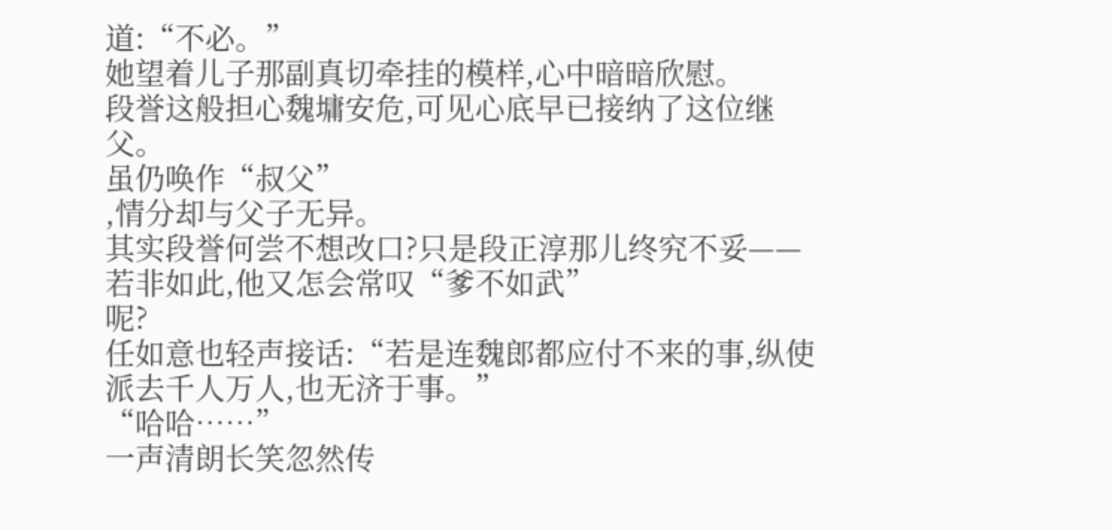道:“不必。”
她望着儿子那副真切牵挂的模样,心中暗暗欣慰。
段誉这般担心魏墉安危,可见心底早已接纳了这位继父。
虽仍唤作“叔父”
,情分却与父子无异。
其实段誉何尝不想改口?只是段正淳那儿终究不妥——若非如此,他又怎会常叹“爹不如武”
呢?
任如意也轻声接话:“若是连魏郎都应付不来的事,纵使派去千人万人,也无济于事。”
“哈哈……”
一声清朗长笑忽然传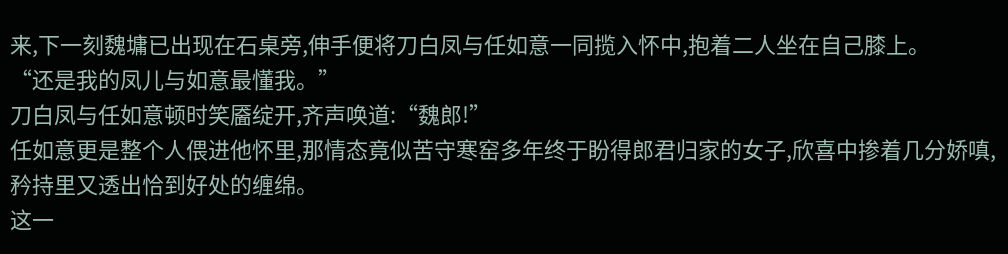来,下一刻魏墉已出现在石桌旁,伸手便将刀白凤与任如意一同揽入怀中,抱着二人坐在自己膝上。
“还是我的凤儿与如意最懂我。”
刀白凤与任如意顿时笑靥绽开,齐声唤道:“魏郎!”
任如意更是整个人偎进他怀里,那情态竟似苦守寒窑多年终于盼得郎君归家的女子,欣喜中掺着几分娇嗔,矜持里又透出恰到好处的缠绵。
这一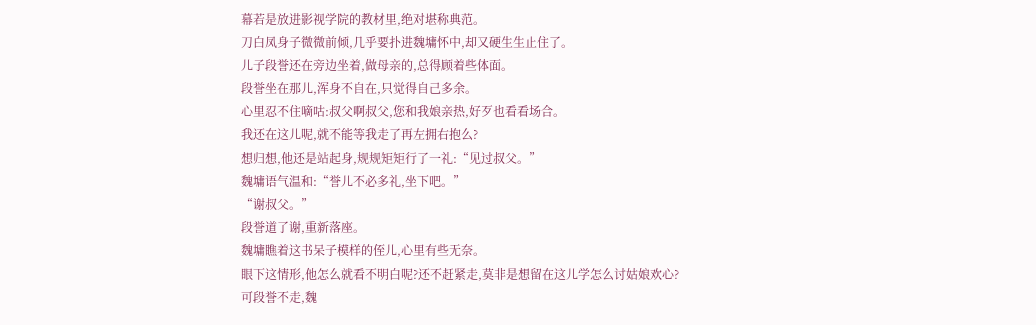幕若是放进影视学院的教材里,绝对堪称典范。
刀白凤身子微微前倾,几乎要扑进魏墉怀中,却又硬生生止住了。
儿子段誉还在旁边坐着,做母亲的,总得顾着些体面。
段誉坐在那儿,浑身不自在,只觉得自己多余。
心里忍不住嘀咕:叔父啊叔父,您和我娘亲热,好歹也看看场合。
我还在这儿呢,就不能等我走了再左拥右抱么?
想归想,他还是站起身,规规矩矩行了一礼:“见过叔父。”
魏墉语气温和:“誉儿不必多礼,坐下吧。”
“谢叔父。”
段誉道了谢,重新落座。
魏墉瞧着这书呆子模样的侄儿,心里有些无奈。
眼下这情形,他怎么就看不明白呢?还不赶紧走,莫非是想留在这儿学怎么讨姑娘欢心?
可段誉不走,魏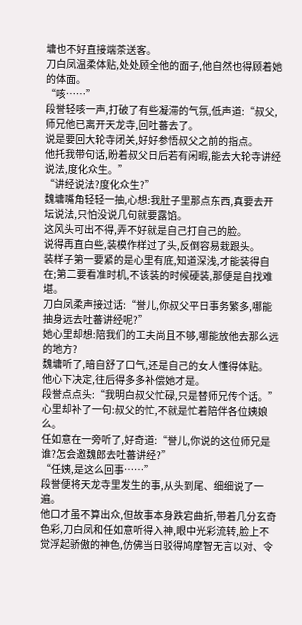墉也不好直接端茶送客。
刀白凤温柔体贴,处处顾全他的面子,他自然也得顾着她的体面。
“咳……”
段誉轻咳一声,打破了有些凝滞的气氛,低声道:“叔父,师兄他已离开天龙寺,回吐蕃去了。
说是要回大轮寺闭关,好好参悟叔父之前的指点。
他托我带句话,盼着叔父日后若有闲暇,能去大轮寺讲经说法,度化众生。”
“讲经说法?度化众生?”
魏墉嘴角轻轻一抽,心想:我肚子里那点东西,真要去开坛说法,只怕没说几句就要露馅。
这风头可出不得,弄不好就是自己打自己的脸。
说得再直白些,装模作样过了头,反倒容易栽跟头。
装样子第一要紧的是心里有底,知道深浅,才能装得自在;第二要看准时机,不该装的时候硬装,那便是自找难堪。
刀白凤柔声接过话:“誉儿,你叔父平日事务繁多,哪能抽身远去吐蕃讲经呢?”
她心里却想:陪我们的工夫尚且不够,哪能放他去那么远的地方?
魏墉听了,暗自舒了口气,还是自己的女人懂得体贴。
他心下决定,往后得多多补偿她才是。
段誉点点头:“我明白叔父忙碌,只是替师兄传个话。”
心里却补了一句:叔父的忙,不就是忙着陪伴各位姨娘么。
任如意在一旁听了,好奇道:“誉儿,你说的这位师兄是谁?怎会邀魏郎去吐蕃讲经?”
“任姨,是这么回事……”
段誉便将天龙寺里发生的事,从头到尾、细细说了一遍。
他口才虽不算出众,但故事本身跌宕曲折,带着几分玄奇色彩,刀白凤和任如意听得入神,眼中光彩流转,脸上不觉浮起骄傲的神色,仿佛当日驳得鸠摩智无言以对、令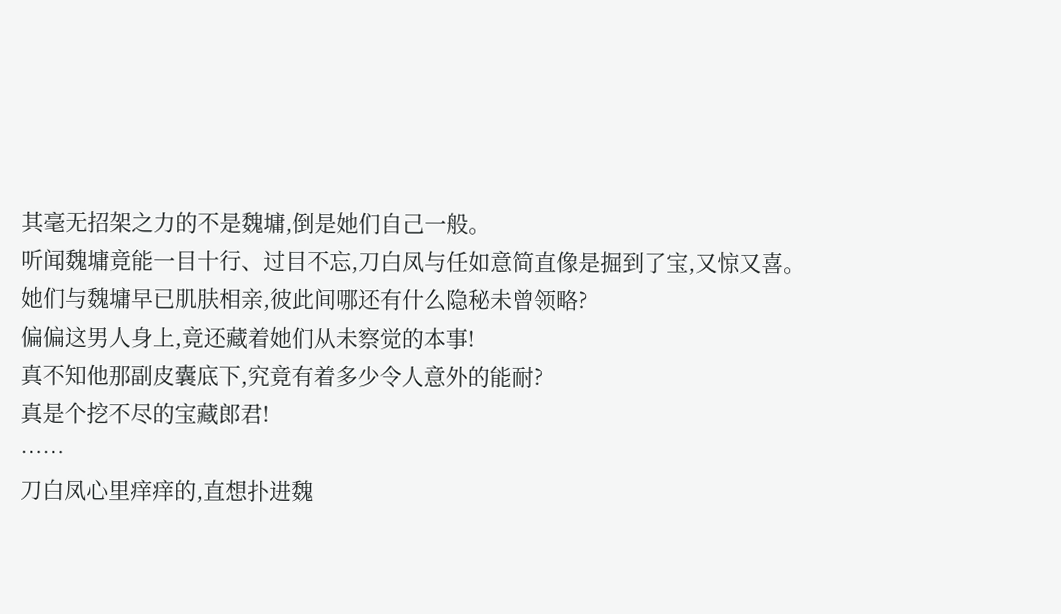其毫无招架之力的不是魏墉,倒是她们自己一般。
听闻魏墉竟能一目十行、过目不忘,刀白凤与任如意简直像是掘到了宝,又惊又喜。
她们与魏墉早已肌肤相亲,彼此间哪还有什么隐秘未曾领略?
偏偏这男人身上,竟还藏着她们从未察觉的本事!
真不知他那副皮囊底下,究竟有着多少令人意外的能耐?
真是个挖不尽的宝藏郎君!
……
刀白凤心里痒痒的,直想扑进魏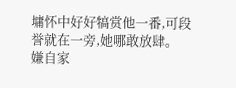墉怀中好好犒赏他一番,可段誉就在一旁,她哪敢放肆。
嫌自家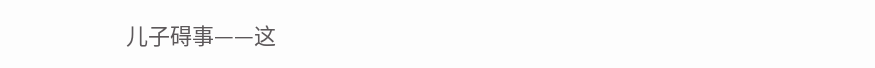儿子碍事——这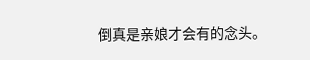倒真是亲娘才会有的念头。